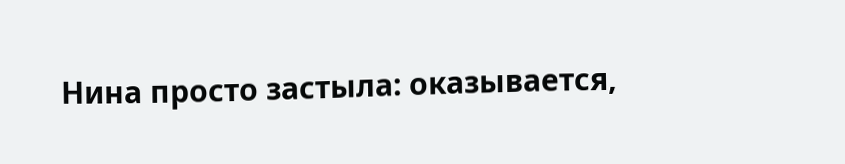Нина просто застыла: оказывается,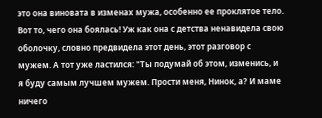это она виновата в изменах мужа, особенно ее проклятое тело. Вот то, чего она боялась! Уж как она с детства ненавидела свою оболочку, словно предвидела этот день, этот разговор с мужем. А тот уже ластился: "Ты подумай об этом, изменись, и я буду самым лучшем мужем. Прости меня, Нинок, а? И маме ничего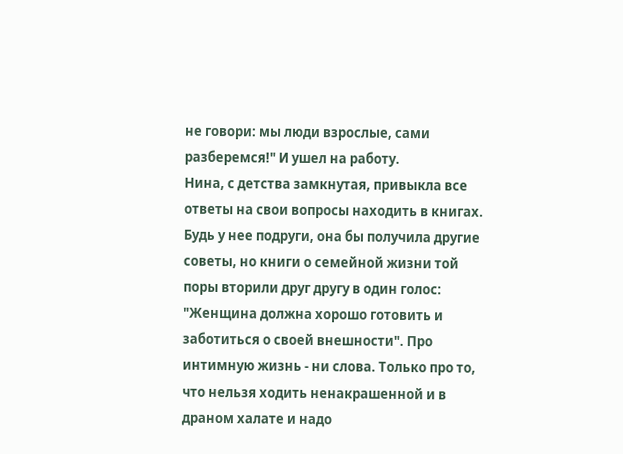не говори: мы люди взрослые, сами разберемся!" И ушел на работу.
Нина, с детства замкнутая, привыкла все ответы на свои вопросы находить в книгах. Будь у нее подруги, она бы получила другие советы, но книги о семейной жизни той поры вторили друг другу в один голос: "Женщина должна хорошо готовить и заботиться о своей внешности". Про интимную жизнь - ни слова. Только про то, что нельзя ходить ненакрашенной и в драном халате и надо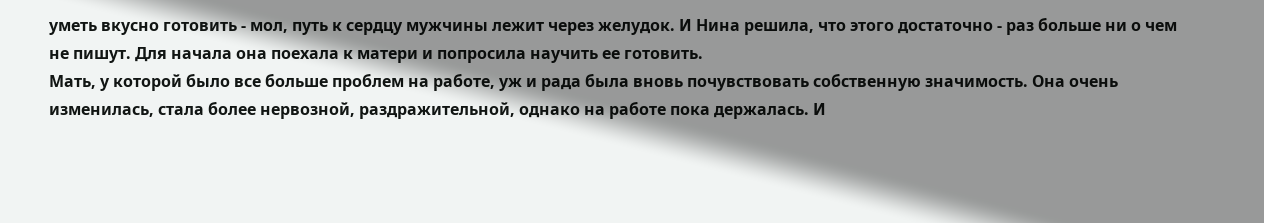уметь вкусно готовить - мол, путь к сердцу мужчины лежит через желудок. И Нина решила, что этого достаточно - раз больше ни о чем не пишут. Для начала она поехала к матери и попросила научить ее готовить.
Мать, у которой было все больше проблем на работе, уж и рада была вновь почувствовать собственную значимость. Она очень изменилась, стала более нервозной, раздражительной, однако на работе пока держалась. И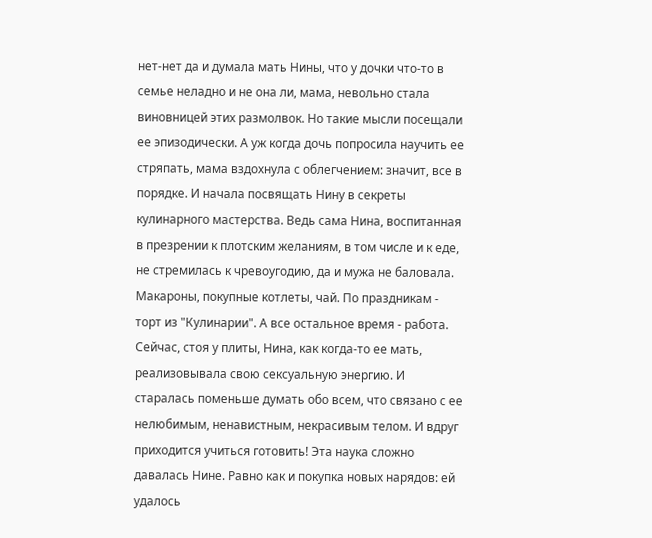нет-нет да и думала мать Нины, что у дочки что-то в семье неладно и не она ли, мама, невольно стала виновницей этих размолвок. Но такие мысли посещали ее эпизодически. А уж когда дочь попросила научить ее стряпать, мама вздохнула с облегчением: значит, все в порядке. И начала посвящать Нину в секреты кулинарного мастерства. Ведь сама Нина, воспитанная в презрении к плотским желаниям, в том числе и к еде, не стремилась к чревоугодию, да и мужа не баловала. Макароны, покупные котлеты, чай. По праздникам - торт из "Кулинарии". А все остальное время - работа.
Сейчас, стоя у плиты, Нина, как когда-то ее мать, реализовывала свою сексуальную энергию. И старалась поменьше думать обо всем, что связано с ее нелюбимым, ненавистным, некрасивым телом. И вдруг приходится учиться готовить! Эта наука сложно давалась Нине. Равно как и покупка новых нарядов: ей удалось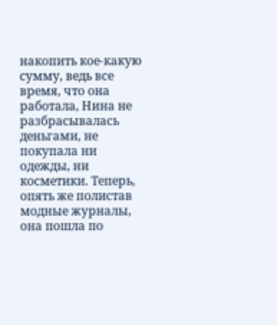накопить кое-какую сумму, ведь все время, что она работала, Нина не разбрасывалась деньгами, не покупала ни одежды, ни косметики. Теперь, опять же полистав модные журналы, она пошла по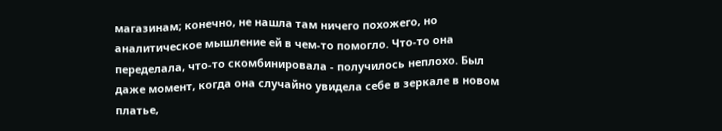магазинам; конечно, не нашла там ничего похожего, но аналитическое мышление ей в чем-то помогло. Что-то она переделала, что-то скомбинировала - получилось неплохо. Был даже момент, когда она случайно увидела себе в зеркале в новом платье,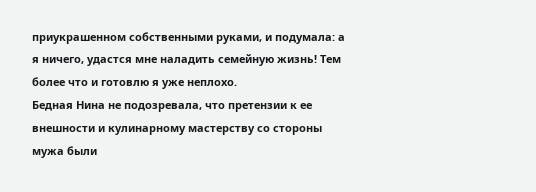приукрашенном собственными руками, и подумала: а я ничего, удастся мне наладить семейную жизнь! Тем более что и готовлю я уже неплохо.
Бедная Нина не подозревала, что претензии к ее внешности и кулинарному мастерству со стороны мужа были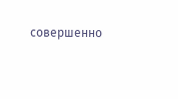совершенно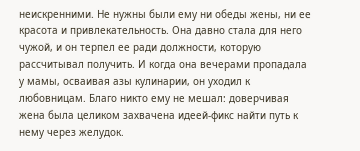неискренними. Не нужны были ему ни обеды жены, ни ее красота и привлекательность. Она давно стала для него чужой, и он терпел ее ради должности, которую рассчитывал получить. И когда она вечерами пропадала у мамы, осваивая азы кулинарии, он уходил к любовницам. Благо никто ему не мешал: доверчивая жена была целиком захвачена идеей-фикс найти путь к нему через желудок.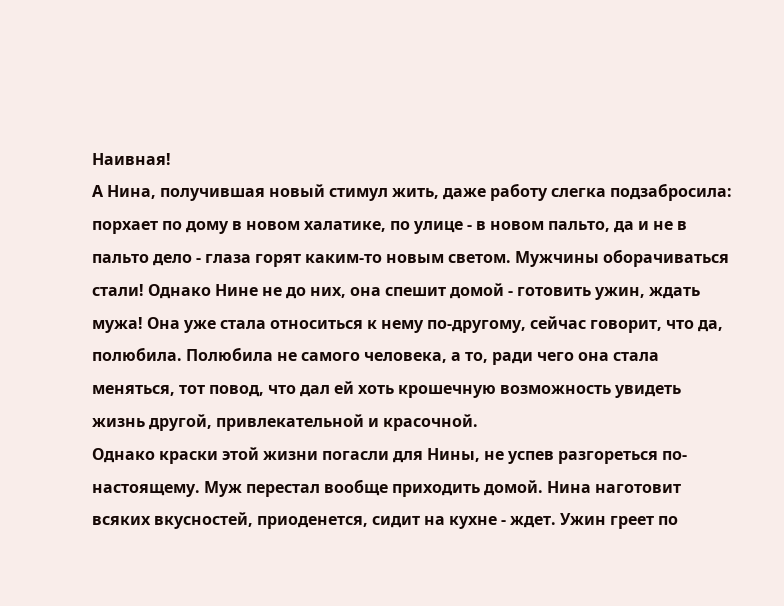Наивная!
А Нина, получившая новый стимул жить, даже работу слегка подзабросила: порхает по дому в новом халатике, по улице - в новом пальто, да и не в пальто дело - глаза горят каким-то новым светом. Мужчины оборачиваться стали! Однако Нине не до них, она спешит домой - готовить ужин, ждать мужа! Она уже стала относиться к нему по-другому, сейчас говорит, что да, полюбила. Полюбила не самого человека, а то, ради чего она стала меняться, тот повод, что дал ей хоть крошечную возможность увидеть жизнь другой, привлекательной и красочной.
Однако краски этой жизни погасли для Нины, не успев разгореться по-настоящему. Муж перестал вообще приходить домой. Нина наготовит всяких вкусностей, приоденется, сидит на кухне - ждет. Ужин греет по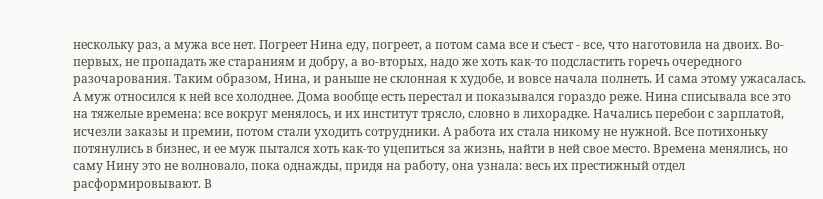нескольку раз, а мужа все нет. Погреет Нина еду, погреет, а потом сама все и съест - все, что наготовила на двоих. Во-первых, не пропадать же стараниям и добру, а во-вторых, надо же хоть как-то подсластить горечь очередного разочарования. Таким образом, Нина, и раньше не склонная к худобе, и вовсе начала полнеть. И сама этому ужасалась.
А муж относился к ней все холоднее. Дома вообще есть перестал и показывался гораздо реже. Нина списывала все это на тяжелые времена: все вокруг менялось, и их институт трясло, словно в лихорадке. Начались перебои с зарплатой, исчезли заказы и премии, потом стали уходить сотрудники. А работа их стала никому не нужной. Все потихоньку потянулись в бизнес, и ее муж пытался хоть как-то уцепиться за жизнь, найти в ней свое место. Времена менялись, но саму Нину это не волновало, пока однажды, придя на работу, она узнала: весь их престижный отдел расформировывают. В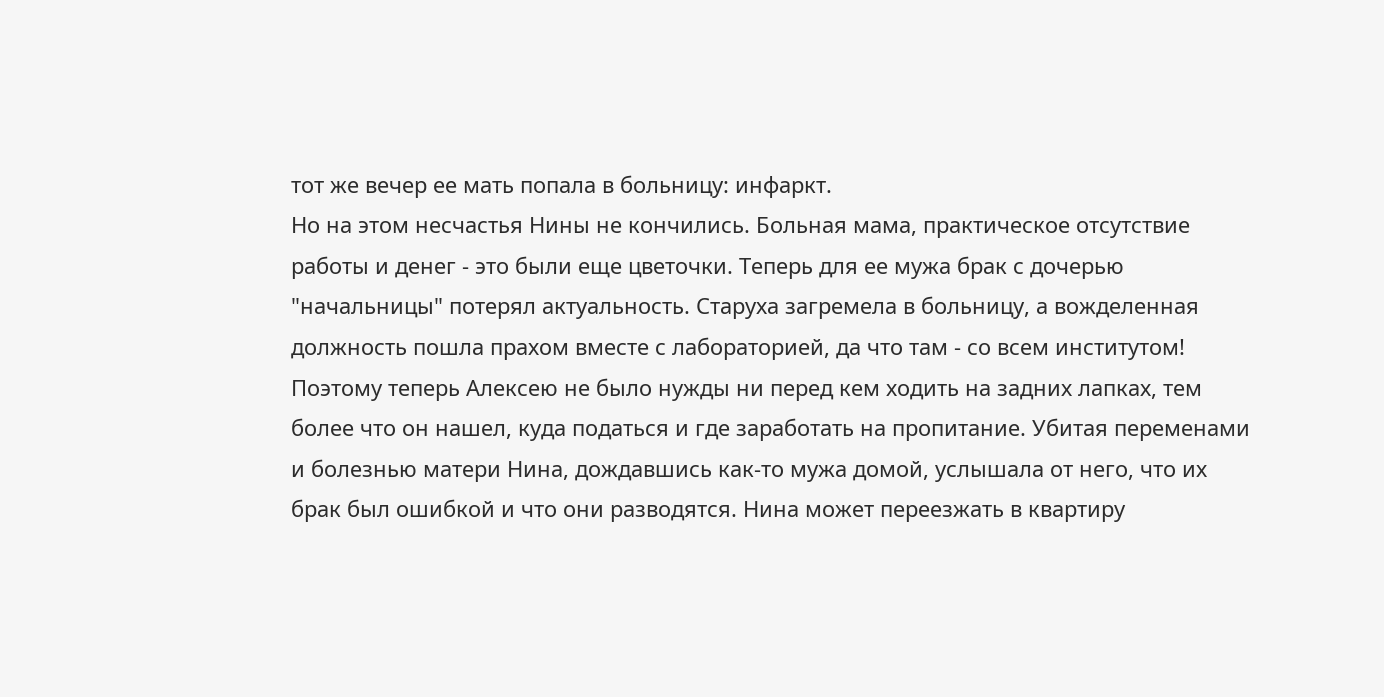тот же вечер ее мать попала в больницу: инфаркт.
Но на этом несчастья Нины не кончились. Больная мама, практическое отсутствие работы и денег - это были еще цветочки. Теперь для ее мужа брак с дочерью "начальницы" потерял актуальность. Старуха загремела в больницу, а вожделенная должность пошла прахом вместе с лабораторией, да что там - со всем институтом! Поэтому теперь Алексею не было нужды ни перед кем ходить на задних лапках, тем более что он нашел, куда податься и где заработать на пропитание. Убитая переменами и болезнью матери Нина, дождавшись как-то мужа домой, услышала от него, что их брак был ошибкой и что они разводятся. Нина может переезжать в квартиру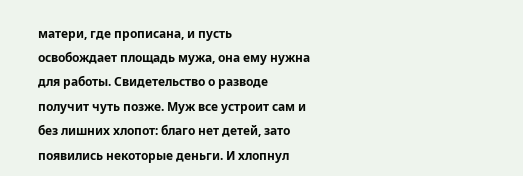матери, где прописана, и пусть освобождает площадь мужа, она ему нужна для работы. Свидетельство о разводе получит чуть позже. Муж все устроит сам и без лишних хлопот: благо нет детей, зато появились некоторые деньги. И хлопнул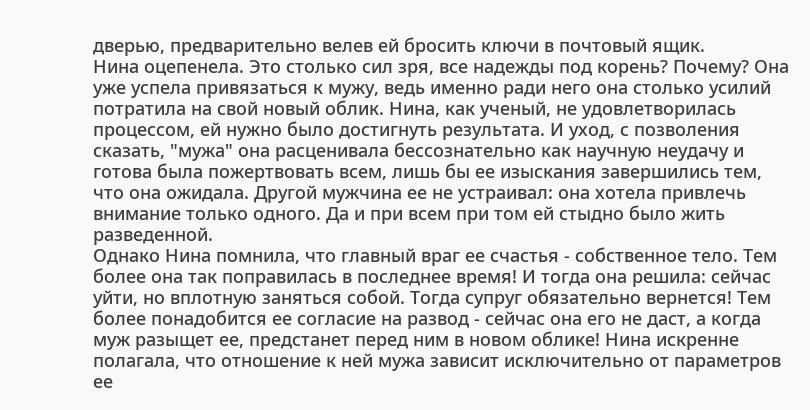дверью, предварительно велев ей бросить ключи в почтовый ящик.
Нина оцепенела. Это столько сил зря, все надежды под корень? Почему? Она уже успела привязаться к мужу, ведь именно ради него она столько усилий потратила на свой новый облик. Нина, как ученый, не удовлетворилась процессом, ей нужно было достигнуть результата. И уход, с позволения сказать, "мужа" она расценивала бессознательно как научную неудачу и готова была пожертвовать всем, лишь бы ее изыскания завершились тем, что она ожидала. Другой мужчина ее не устраивал: она хотела привлечь внимание только одного. Да и при всем при том ей стыдно было жить разведенной.
Однако Нина помнила, что главный враг ее счастья - собственное тело. Тем более она так поправилась в последнее время! И тогда она решила: сейчас уйти, но вплотную заняться собой. Тогда супруг обязательно вернется! Тем более понадобится ее согласие на развод - сейчас она его не даст, а когда муж разыщет ее, предстанет перед ним в новом облике! Нина искренне полагала, что отношение к ней мужа зависит исключительно от параметров ее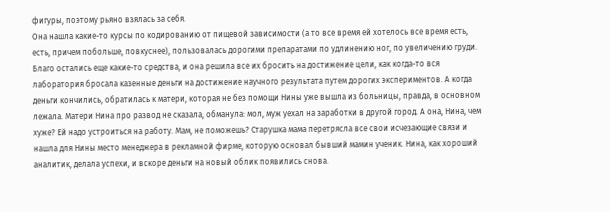фигуры, поэтому рьяно взялась за себя.
Она нашла какие-то курсы по кодированию от пищевой зависимости (а то все время ей хотелось все время есть, есть, причем побольше, повкуснее), пользовалась дорогими препаратами по удлинению ног, по увеличению груди. Благо остались еще какие-то средства, и она решила все их бросить на достижение цели, как когда-то вся лаборатория бросала казенные деньги на достижение научного результата путем дорогих экспериментов. А когда деньги кончились, обратилась к матери, которая не без помощи Нины уже вышла из больницы, правда, в основном лежала. Матери Нина про развод не сказала, обманула: мол, муж уехал на заработки в другой город. А она, Нина, чем хуже? Ей надо устроиться на работу. Мам, не поможешь? Старушка мама перетрясла все свои исчезающие связи и нашла для Нины место менеджера в рекламной фирме, которую основал бывший мамин ученик. Нина, как хороший аналитик, делала успехи, и вскоре деньги на новый облик появились снова.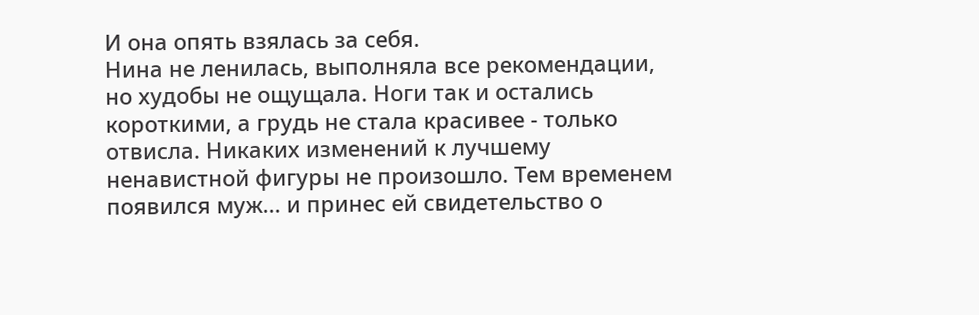И она опять взялась за себя.
Нина не ленилась, выполняла все рекомендации, но худобы не ощущала. Ноги так и остались короткими, а грудь не стала красивее - только отвисла. Никаких изменений к лучшему ненавистной фигуры не произошло. Тем временем появился муж... и принес ей свидетельство о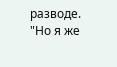разводе. "Но я же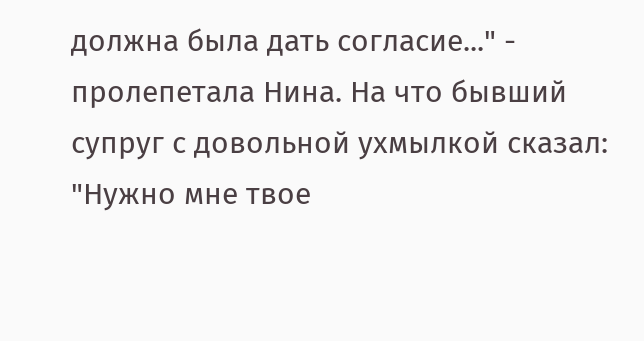должна была дать согласие..." - пролепетала Нина. На что бывший супруг с довольной ухмылкой сказал: "Нужно мне твое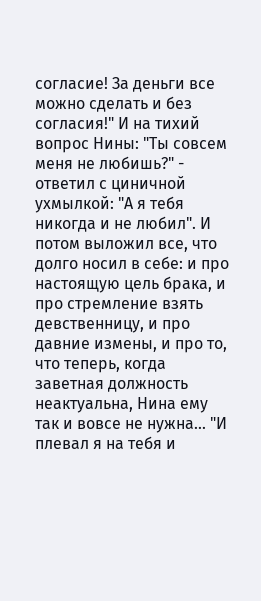согласие! За деньги все можно сделать и без согласия!" И на тихий вопрос Нины: "Ты совсем меня не любишь?" - ответил с циничной ухмылкой: "А я тебя никогда и не любил". И потом выложил все, что долго носил в себе: и про настоящую цель брака, и про стремление взять девственницу, и про давние измены, и про то, что теперь, когда заветная должность неактуальна, Нина ему так и вовсе не нужна... "И плевал я на тебя и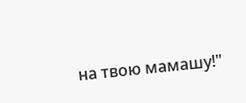на твою мамашу!"